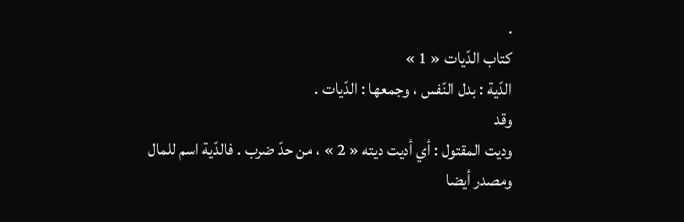.
كتاب الدّيات « 1 »
الدّية : بدل النّفس ، وجمعها : الدّيات .
وقد
وديت المقتول : أي أديت ديته « 2 » ، من حدّ ضرب . فالدّية اسم للمال ومصدر أيضا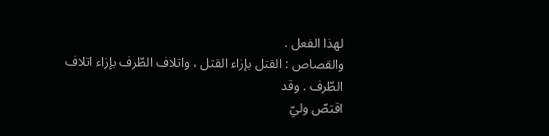لهذا الفعل .
والقصاص : القتل بإزاء القتل ، واتلاف الطّرف بإزاء اتلاف الطّرف . وقد
اقتصّ وليّ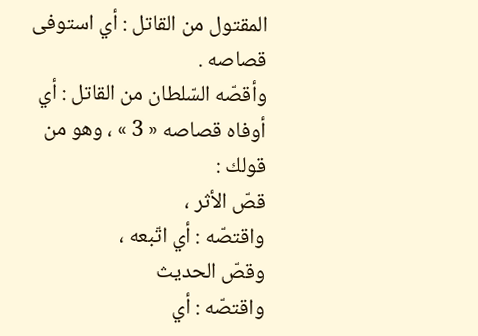المقتول من القاتل : أي استوفى قصاصه .
وأقصّه السّلطان من القاتل : أي أوفاه قصاصه « 3 » ، وهو من قولك :
قصّ الأثر ،
واقتصّه : أي اتّبعه ،
وقصّ الحديث
واقتصّه : أي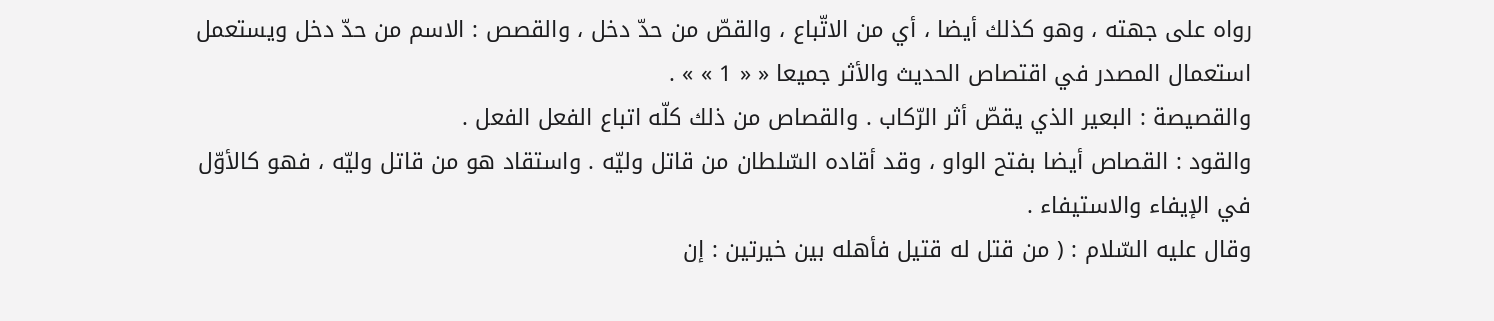رواه على جهته ، وهو كذلك أيضا ، أي من الاتّباع ، والقصّ من حدّ دخل ، والقصص : الاسم من حدّ دخل ويستعمل استعمال المصدر في اقتصاص الحديث والأثر جميعا « « 1 » » .
والقصيصة : البعير الذي يقصّ أثر الرّكاب . والقصاص من ذلك كلّه اتباع الفعل الفعل .
والقود : القصاص أيضا بفتح الواو ، وقد أقاده السّلطان من قاتل وليّه . واستقاد هو من قاتل وليّه ، فهو كالأوّل في الإيفاء والاستيفاء .
وقال عليه السّلام : ( من قتل له قتيل فأهله بين خيرتين : إن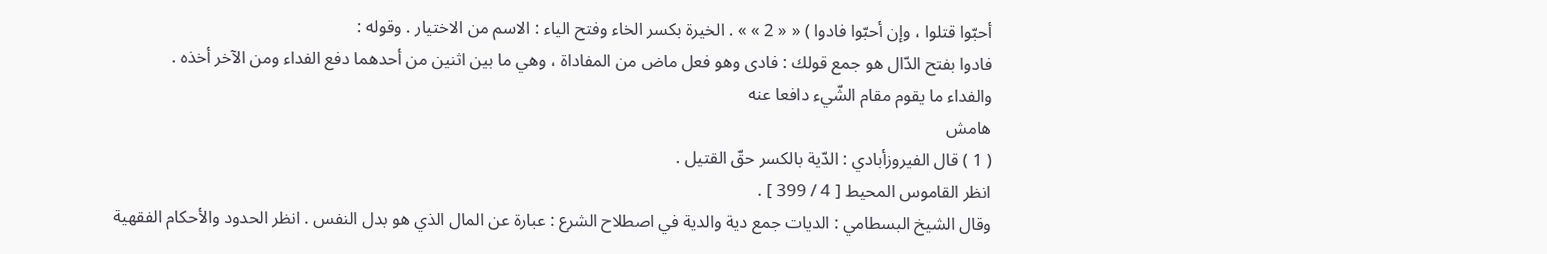أحبّوا قتلوا ، وإن أحبّوا فادوا ) « « 2 » » . الخيرة بكسر الخاء وفتح الياء : الاسم من الاختيار . وقوله :
فادوا بفتح الدّال هو جمع قولك : فادى وهو فعل ماض من المفاداة ، وهي ما بين اثنين من أحدهما دفع الفداء ومن الآخر أخذه .
والفداء ما يقوم مقام الشّيء دافعا عنه
هامش
( 1 ) قال الفيروزأبادي : الدّية بالكسر حقّ القتيل .
انظر القاموس المحيط [ 4 / 399 ] .
وقال الشيخ البسطامي : الديات جمع دية والدية في اصطلاح الشرع : عبارة عن المال الذي هو بدل النفس . انظر الحدود والأحكام الفقهية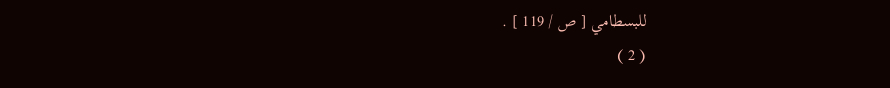للبسطامي [ ص / 119 ] .
( 2 )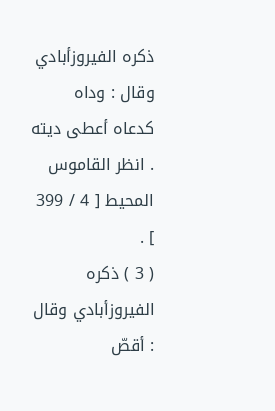ذكره الفيروزأبادي وقال : وداه كدعاه أعطى ديته . انظر القاموس المحيط [ 4 / 399 ] .
( 3 ) ذكره الفيروزأبادي وقال : أقصّ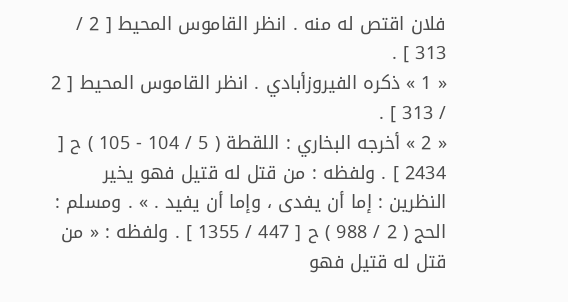فلان اقتص له منه . انظر القاموس المحيط [ 2 / 313 ] .
« 1 » ذكره الفيروزأبادي . انظر القاموس المحيط [ 2 / 313 ] .
« 2 » أخرجه البخاري : اللقطة ( 5 / 104 - 105 ) ح [ 2434 ] . ولفظه : من قتل له قتيل فهو يخير النظرين : إما أن يفدى ، وإما أن يفيد . » . ومسلم : الحج ( 2 / 988 ) ح [ 447 / 1355 ] . ولفظه : « من قتل له قتيل فهو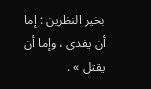بخير النظرين : إما أن يفدى ، وإما أن يقتل » .